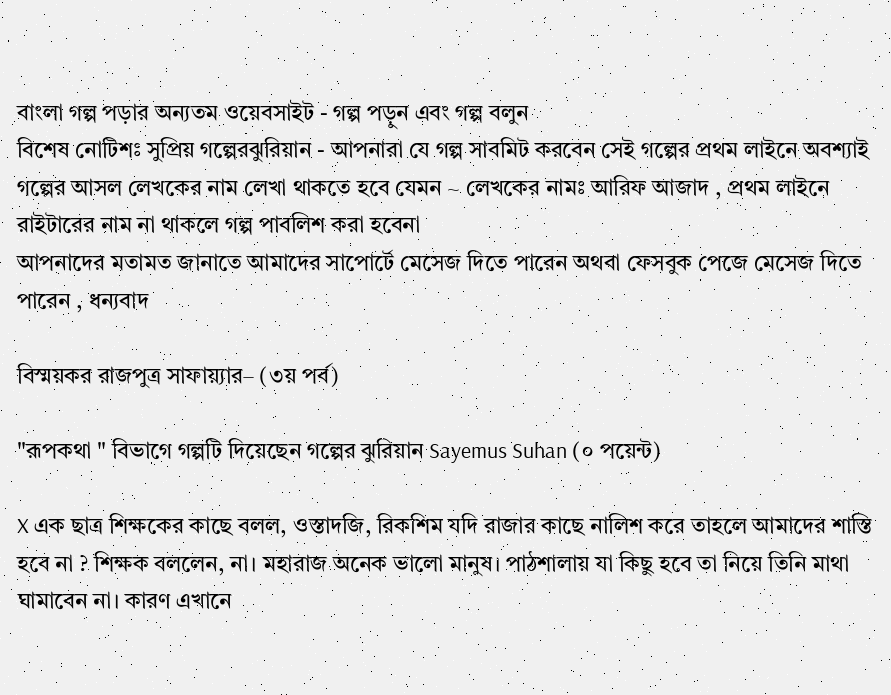বাংলা গল্প পড়ার অন্যতম ওয়েবসাইট - গল্প পড়ুন এবং গল্প বলুন
বিশেষ নোটিশঃ সুপ্রিয় গল্পেরঝুরিয়ান - আপনারা যে গল্প সাবমিট করবেন সেই গল্পের প্রথম লাইনে অবশ্যাই গল্পের আসল লেখকের নাম লেখা থাকতে হবে যেমন ~ লেখকের নামঃ আরিফ আজাদ , প্রথম লাইনে রাইটারের নাম না থাকলে গল্প পাবলিশ করা হবেনা
আপনাদের মতামত জানাতে আমাদের সাপোর্টে মেসেজ দিতে পারেন অথবা ফেসবুক পেজে মেসেজ দিতে পারেন , ধন্যবাদ

বিস্ময়কর রাজপুত্র সাফায়্যার– (৩য় পর্ব)

"রূপকথা " বিভাগে গল্পটি দিয়েছেন গল্পের ঝুরিয়ান Sayemus Suhan (০ পয়েন্ট)

X এক ছাত্র শিক্ষকের কাছে বলল, ওস্তাদজি, রিকশিম যদি রাজার কাছে নালিশ করে তাহলে আমাদের শাস্তি হবে না ? শিক্ষক বললেন, না। মহারাজ অনেক ভালো মানুষ। পাঠশালায় যা কিছু হবে তা নিয়ে তিনি মাথা ঘামাবেন না। কারণ এখানে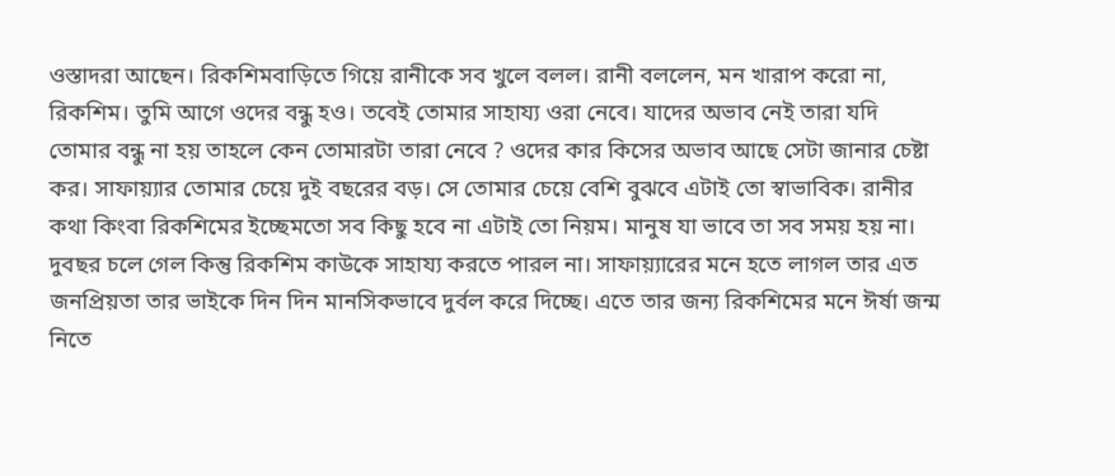ওস্তাদরা আছেন। রিকশিমবাড়িতে গিয়ে রানীকে সব খুলে বলল। রানী বললেন, মন খারাপ করো না, রিকশিম। তুমি আগে ওদের বন্ধু হও। তবেই তোমার সাহায্য ওরা নেবে। যাদের অভাব নেই তারা যদি তোমার বন্ধু না হয় তাহলে কেন তোমারটা তারা নেবে ? ওদের কার কিসের অভাব আছে সেটা জানার চেষ্টা কর। সাফায়্যার তোমার চেয়ে দুই বছরের বড়। সে তোমার চেয়ে বেশি বুঝবে এটাই তো স্বাভাবিক। রানীর কথা কিংবা রিকশিমের ইচ্ছেমতো সব কিছু হবে না এটাই তো নিয়ম। মানুষ যা ভাবে তা সব সময় হয় না। দুবছর চলে গেল কিন্তু রিকশিম কাউকে সাহায্য করতে পারল না। সাফায়্যারের মনে হতে লাগল তার এত জনপ্রিয়তা তার ভাইকে দিন দিন মানসিকভাবে দুর্বল করে দিচ্ছে। এতে তার জন্য রিকশিমের মনে ঈর্ষা জন্ম নিতে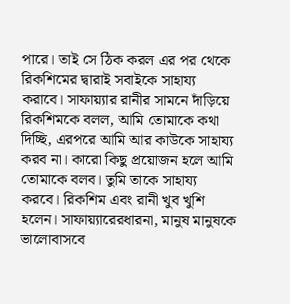পারে। তাই সে ঠিক করল এর পর থেকে রিকশিমের দ্বারাই সবাইকে সাহায্য করাবে। সাফায়্যার রানীর সামনে দাঁড়িয়ে রিকশিমকে বলল, আমি তোমাকে কথা দিচ্ছি, এরপরে আমি আর কাউকে সাহায্য করব না। কারো কিছু প্রয়োজন হলে আমি তোমাকে বলব। তুমি তাকে সাহায্য করবে। রিকশিম এবং রানী খুব খুশি হলেন। সাফায়্যারেরধারনা, মানুষ মানুষকে ভালোবাসবে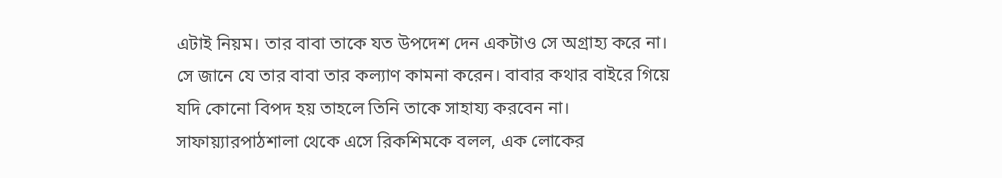এটাই নিয়ম। তার বাবা তাকে যত উপদেশ দেন একটাও সে অগ্রাহ্য করে না। সে জানে যে তার বাবা তার কল্যাণ কামনা করেন। বাবার কথার বাইরে গিয়ে যদি কোনো বিপদ হয় তাহলে তিনি তাকে সাহায্য করবেন না। সাফায়্যারপাঠশালা থেকে এসে রিকশিমকে বলল, এক লোকের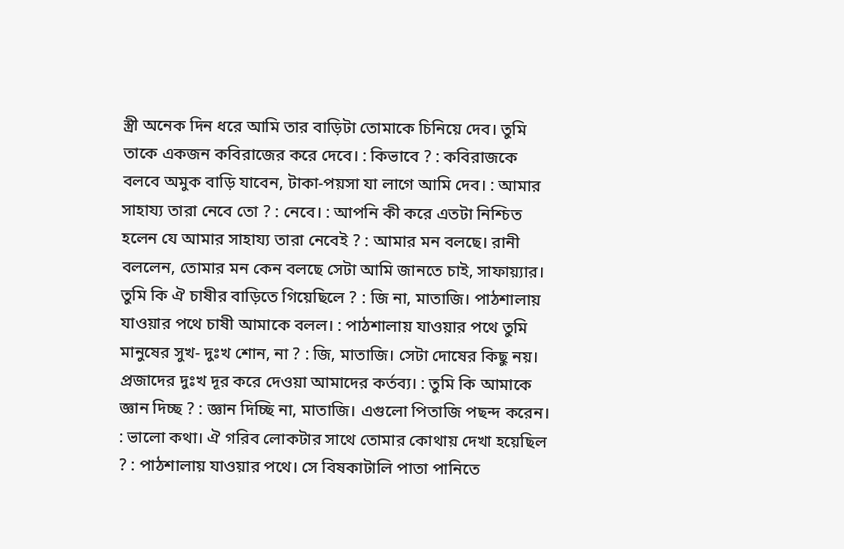স্ত্রী অনেক দিন ধরে আমি তার বাড়িটা তোমাকে চিনিয়ে দেব। তুমি তাকে একজন কবিরাজের করে দেবে। : কিভাবে ? : কবিরাজকে বলবে অমুক বাড়ি যাবেন, টাকা-পয়সা যা লাগে আমি দেব। : আমার সাহায্য তারা নেবে তো ? : নেবে। : আপনি কী করে এতটা নিশ্চিত হলেন যে আমার সাহায্য তারা নেবেই ? : আমার মন বলছে। রানী বললেন, তোমার মন কেন বলছে সেটা আমি জানতে চাই, সাফায়্যার। তুমি কি ঐ চাষীর বাড়িতে গিয়েছিলে ? : জি না, মাতাজি। পাঠশালায় যাওয়ার পথে চাষী আমাকে বলল। : পাঠশালায় যাওয়ার পথে তুমি মানুষের সুখ- দুঃখ শোন, না ? : জি, মাতাজি। সেটা দোষের কিছু নয়। প্রজাদের দুঃখ দূর করে দেওয়া আমাদের কর্তব্য। : তুমি কি আমাকে জ্ঞান দিচ্ছ ? : জ্ঞান দিচ্ছি না, মাতাজি। এগুলো পিতাজি পছন্দ করেন। : ভালো কথা। ঐ গরিব লোকটার সাথে তোমার কোথায় দেখা হয়েছিল ? : পাঠশালায় যাওয়ার পথে। সে বিষকাটালি পাতা পানিতে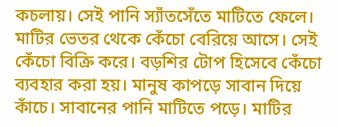কচলায়। সেই পানি স্যাঁতসেঁতে মাটিতে ফেলে। মাটির ভেতর থেকে কেঁচো বেরিয়ে আসে। সেই কেঁচো বিক্রি করে। বড়শির টোপ হিসেবে কেঁচো ব্যবহার করা হয়। মানুষ কাপড়ে সাবান দিয়ে কাঁচে। সাবানের পানি মাটিতে পড়ে। মাটির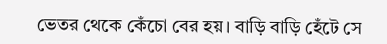ভেতর থেকে কেঁচো বের হয়। বাড়ি বাড়ি হেঁটে সে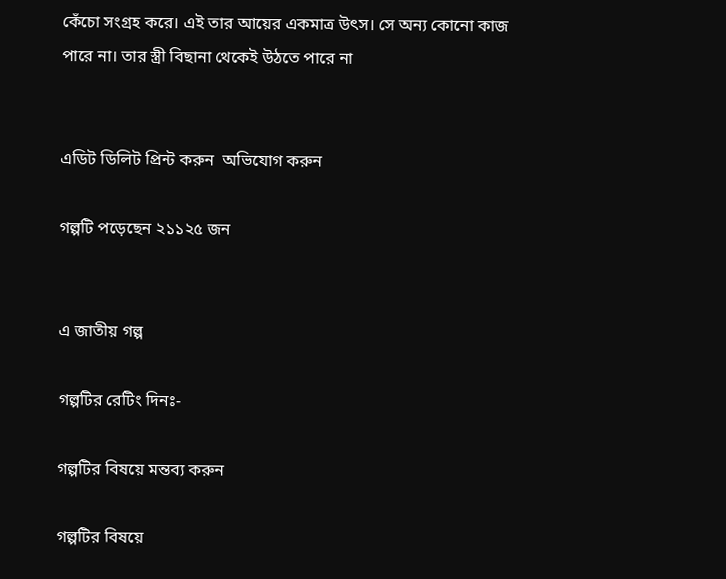কেঁচো সংগ্রহ করে। এই তার আয়ের একমাত্র উৎস। সে অন্য কোনো কাজ পারে না। তার স্ত্রী বিছানা থেকেই উঠতে পারে না


এডিট ডিলিট প্রিন্ট করুন  অভিযোগ করুন

গল্পটি পড়েছেন ২১১২৫ জন


এ জাতীয় গল্প

গল্পটির রেটিং দিনঃ-

গল্পটির বিষয়ে মন্তব্য করুন

গল্পটির বিষয়ে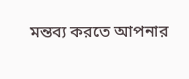মন্তব্য করতে আপনার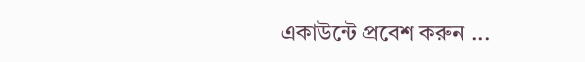একাউন্টে প্রবেশ করুন ...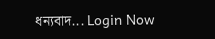ধন্যবাদ... Login Now